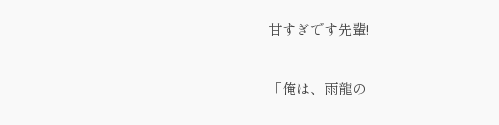甘すぎです先輩!

「俺は、雨龍の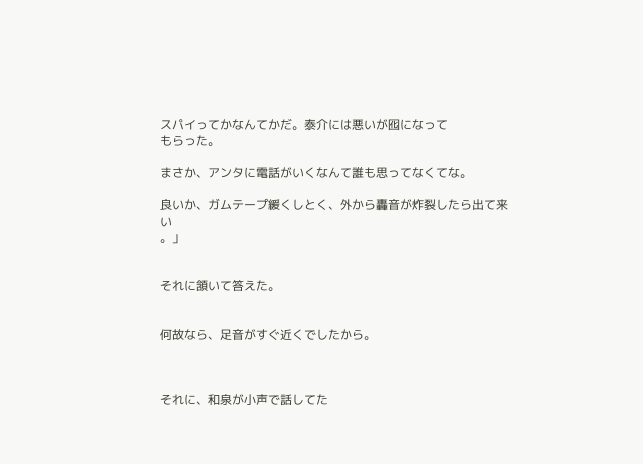スパイってかなんてかだ。泰介には悪いが囮になって
もらった。

まさか、アンタに電話がいくなんて誰も思ってなくてな。

良いか、ガムテープ緩くしとく、外から轟音が炸裂したら出て来い
。」


それに頷いて答えた。


何故なら、足音がすぐ近くでしたから。



それに、和泉が小声で話してた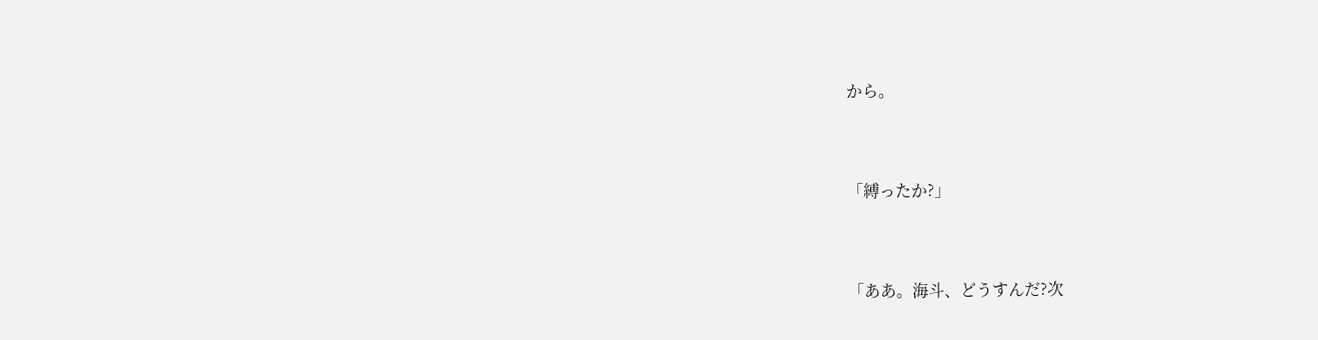から。


「縛ったか?」


「ああ。海斗、どうすんだ?次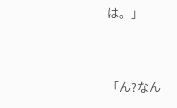は。」


「ん?なん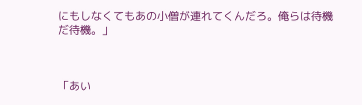にもしなくてもあの小僧が連れてくんだろ。俺らは待機
だ待機。」



「あい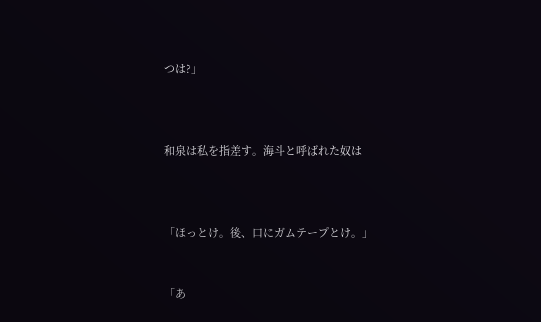つは?」



和泉は私を指差す。海斗と呼ばれた奴は



「ほっとけ。後、口にガムテープとけ。」


「あ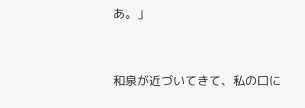あ。」


和泉が近づいてきて、私の口に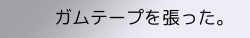ガムテープを張った。